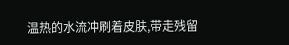温热的水流冲刷着皮肤,带走残留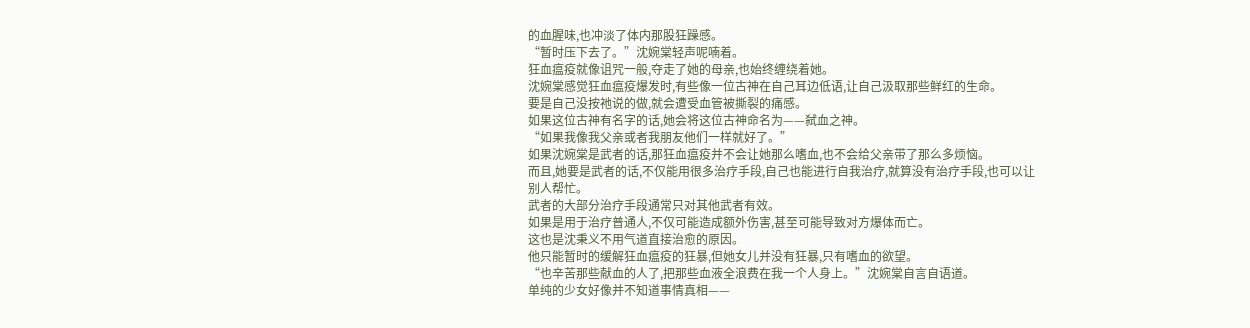的血腥味,也冲淡了体内那股狂躁感。
“暂时压下去了。”沈婉棠轻声呢喃着。
狂血瘟疫就像诅咒一般,夺走了她的母亲,也始终缠绕着她。
沈婉棠感觉狂血瘟疫爆发时,有些像一位古神在自己耳边低语,让自己汲取那些鲜红的生命。
要是自己没按祂说的做,就会遭受血管被撕裂的痛感。
如果这位古神有名字的话,她会将这位古神命名为——弑血之神。
“如果我像我父亲或者我朋友他们一样就好了。”
如果沈婉棠是武者的话,那狂血瘟疫并不会让她那么嗜血,也不会给父亲带了那么多烦恼。
而且,她要是武者的话,不仅能用很多治疗手段,自己也能进行自我治疗,就算没有治疗手段,也可以让别人帮忙。
武者的大部分治疗手段通常只对其他武者有效。
如果是用于治疗普通人,不仅可能造成额外伤害,甚至可能导致对方爆体而亡。
这也是沈秉义不用气道直接治愈的原因。
他只能暂时的缓解狂血瘟疫的狂暴,但她女儿并没有狂暴,只有嗜血的欲望。
“也辛苦那些献血的人了,把那些血液全浪费在我一个人身上。”沈婉棠自言自语道。
单纯的少女好像并不知道事情真相——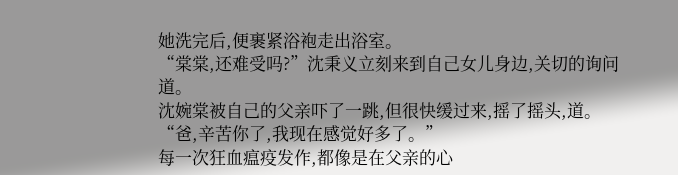她洗完后,便裹紧浴袍走出浴室。
“棠棠,还难受吗?”沈秉义立刻来到自己女儿身边,关切的询问道。
沈婉棠被自己的父亲吓了一跳,但很快缓过来,摇了摇头,道。
“爸,辛苦你了,我现在感觉好多了。”
每一次狂血瘟疫发作,都像是在父亲的心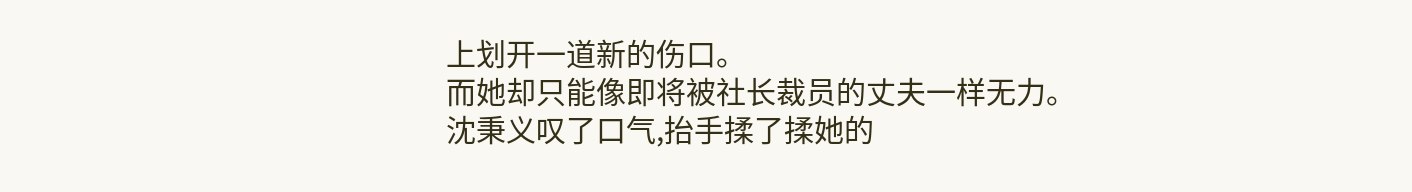上划开一道新的伤口。
而她却只能像即将被社长裁员的丈夫一样无力。
沈秉义叹了口气,抬手揉了揉她的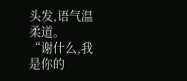头发,语气温柔道。
“谢什么,我是你的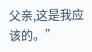父亲,这是我应该的。”